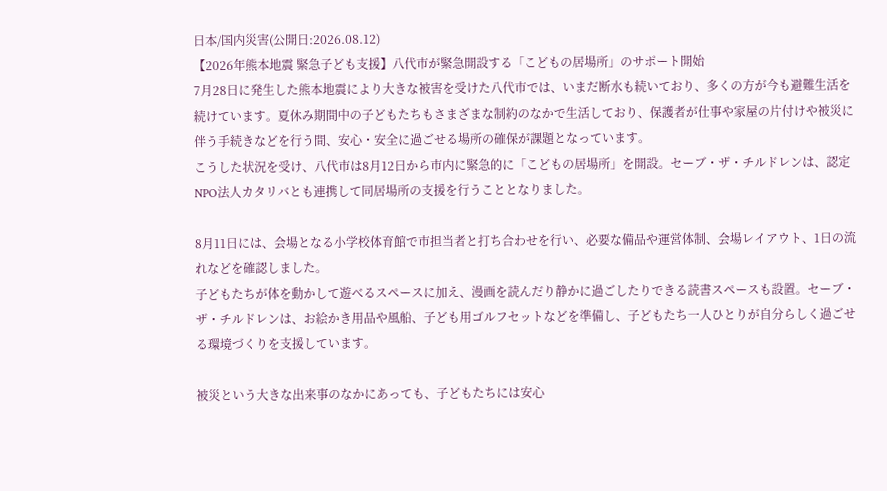日本/国内災害(公開日:2026.08.12)
【2026年熊本地震 緊急子ども支援】八代市が緊急開設する「こどもの居場所」のサポート開始
7月28日に発生した熊本地震により大きな被害を受けた八代市では、いまだ断水も続いており、多くの方が今も避難生活を続けています。夏休み期間中の子どもたちもさまざまな制約のなかで生活しており、保護者が仕事や家屋の片付けや被災に伴う手続きなどを行う間、安心・安全に過ごせる場所の確保が課題となっています。
こうした状況を受け、八代市は8月12日から市内に緊急的に「こどもの居場所」を開設。セーブ・ザ・チルドレンは、認定NPO法人カタリバとも連携して同居場所の支援を行うこととなりました。

8月11日には、会場となる小学校体育館で市担当者と打ち合わせを行い、必要な備品や運営体制、会場レイアウト、1日の流れなどを確認しました。
子どもたちが体を動かして遊べるスペースに加え、漫画を読んだり静かに過ごしたりできる読書スペースも設置。セーブ・ザ・チルドレンは、お絵かき用品や風船、子ども用ゴルフセットなどを準備し、子どもたち一人ひとりが自分らしく過ごせる環境づくりを支援しています。

被災という大きな出来事のなかにあっても、子どもたちには安心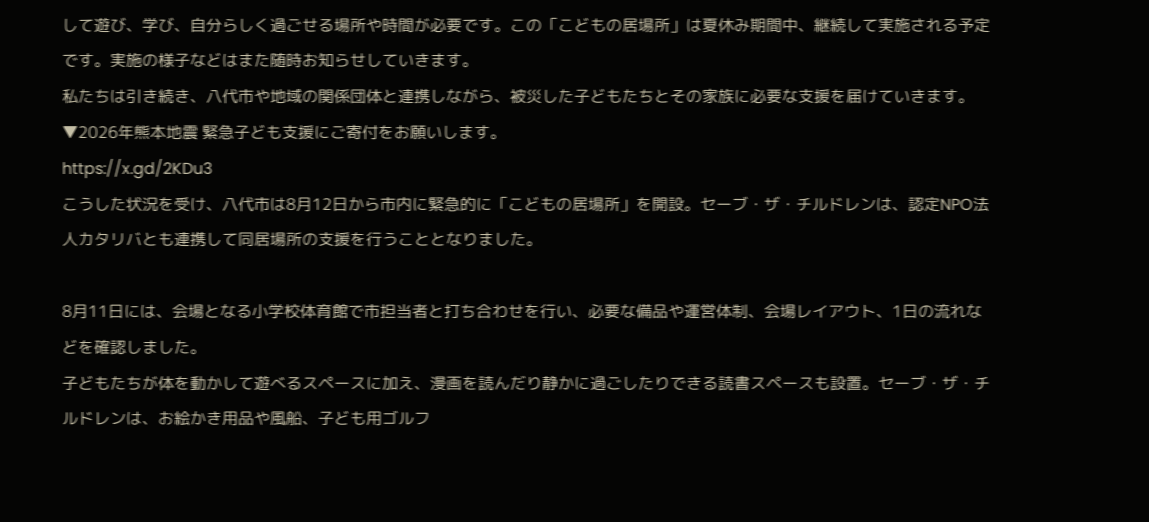して遊び、学び、自分らしく過ごせる場所や時間が必要です。この「こどもの居場所」は夏休み期間中、継続して実施される予定です。実施の様子などはまた随時お知らせしていきます。
私たちは引き続き、八代市や地域の関係団体と連携しながら、被災した子どもたちとその家族に必要な支援を届けていきます。
▼2026年熊本地震 緊急子ども支援にご寄付をお願いします。
https://x.gd/2KDu3
こうした状況を受け、八代市は8月12日から市内に緊急的に「こどもの居場所」を開設。セーブ・ザ・チルドレンは、認定NPO法人カタリバとも連携して同居場所の支援を行うこととなりました。

8月11日には、会場となる小学校体育館で市担当者と打ち合わせを行い、必要な備品や運営体制、会場レイアウト、1日の流れなどを確認しました。
子どもたちが体を動かして遊べるスペースに加え、漫画を読んだり静かに過ごしたりできる読書スペースも設置。セーブ・ザ・チルドレンは、お絵かき用品や風船、子ども用ゴルフ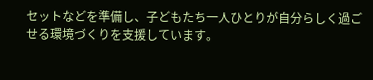セットなどを準備し、子どもたち一人ひとりが自分らしく過ごせる環境づくりを支援しています。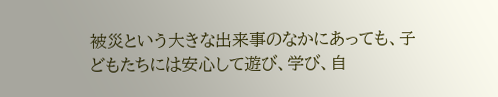被災という大きな出来事のなかにあっても、子どもたちには安心して遊び、学び、自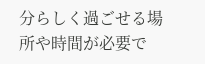分らしく過ごせる場所や時間が必要で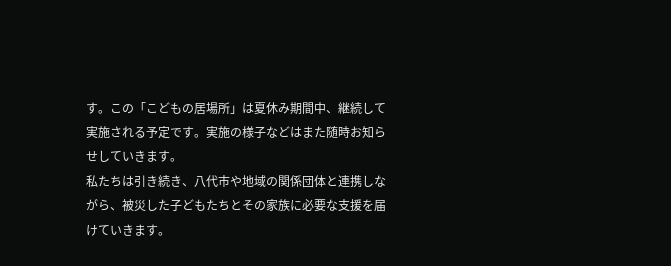す。この「こどもの居場所」は夏休み期間中、継続して実施される予定です。実施の様子などはまた随時お知らせしていきます。
私たちは引き続き、八代市や地域の関係団体と連携しながら、被災した子どもたちとその家族に必要な支援を届けていきます。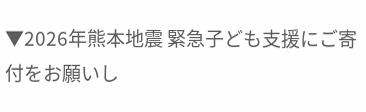▼2026年熊本地震 緊急子ども支援にご寄付をお願いし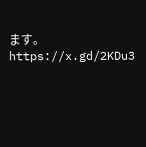ます。
https://x.gd/2KDu3